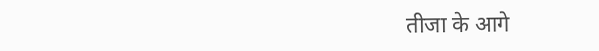तीजा के आगे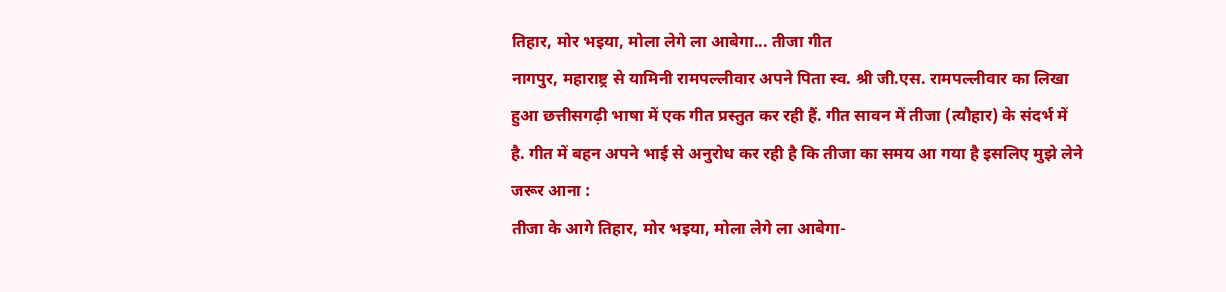तिहार, मोर भइया, मोला लेगे ला आबेगा... तीजा गीत
नागपुर, महाराष्ट्र से यामिनी रामपल्लीवार अपने पिता स्व. श्री जी.एस. रामपल्लीवार का लिखा हुआ छत्तीसगढ़ी भाषा में एक गीत प्रस्तुत कर रही हैं. गीत सावन में तीजा (त्यौहार) के संदर्भ में है. गीत में बहन अपने भाई से अनुरोध कर रही है कि तीजा का समय आ गया है इसलिए मुझे लेने जरूर आना :
तीजा के आगे तिहार, मोर भइया, मोला लेगे ला आबेगा-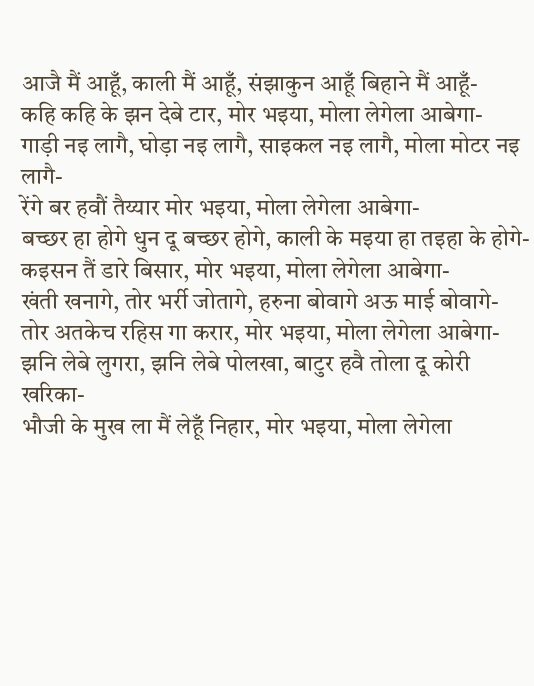आजै मैं आहूँ, काली मैं आहूँ, संझाकुन आहूँ बिहाने मैं आहूँ-
कहि कहि के झन देबे टार, मोर भइया, मोला लेगेला आबेगा-
गाड़ी नइ लागै, घोड़ा नइ लागै, साइकल नइ लागै, मोला मोटर नइ लागै-
रेंगे बर हवौं तैय्यार मोर भइया, मोला लेगेला आबेगा-
बच्छर हा होगे धुन दू बच्छर होगे, काली के मइया हा तइहा के होगे-
कइसन तैं डारे बिसार, मोर भइया, मोला लेगेला आबेगा-
खंती खनागे, तोर भर्री जोतागे, हरुना बोवागे अऊ माई बोवागे-
तोर अतकेच रहिस गा करार, मोर भइया, मोला लेगेला आबेगा-
झनि लेबे लुगरा, झनि लेबे पोलखा, बाटुर हवै तोला दू कोरी खरिका-
भौजी के मुख ला मैं लेहूँ निहार, मोर भइया, मोला लेगेला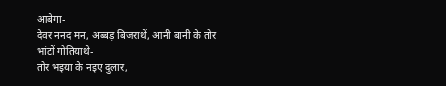आबेगा-
देवर ननद मन, अब्बड़ बिजराथें, आनी बानी के तोर भांटों गोतियाथे-
तोर भइया के नइए दुलार,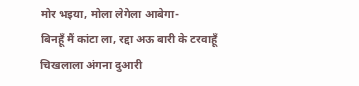मोर भइया, मोला लेगेला आबेगा-
बिनहूँ मैं कांटा ला, रद्दा अऊ बारी के टरवाहूँ चिखलाला अंगना दुआरी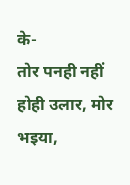के-
तोर पनही नहीं होही उलार, मोर भइया,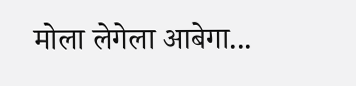मोला लेगेला आबेगा...